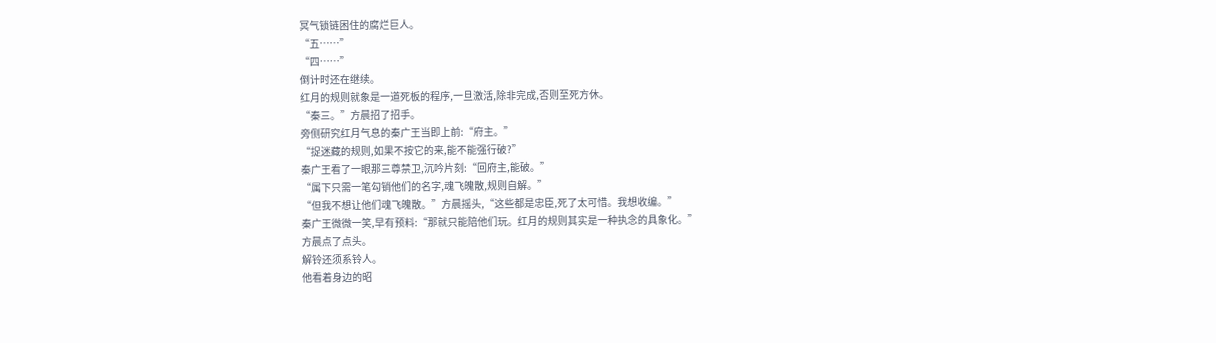冥气锁链困住的腐烂巨人。
“五……”
“四……”
倒计时还在继续。
红月的规则就象是一道死板的程序,一旦激活,除非完成,否则至死方休。
“秦三。”方晨招了招手。
旁侧研究红月气息的秦广王当即上前:“府主。”
“捉迷藏的规则,如果不按它的来,能不能强行破?”
秦广王看了一眼那三尊禁卫,沉吟片刻:“回府主,能破。”
“属下只需一笔勾销他们的名字,魂飞魄散,规则自解。”
“但我不想让他们魂飞魄散。”方晨摇头,“这些都是忠臣,死了太可惜。我想收编。”
秦广王微微一笑,早有预料:“那就只能陪他们玩。红月的规则其实是一种执念的具象化。”
方晨点了点头。
解铃还须系铃人。
他看着身边的昭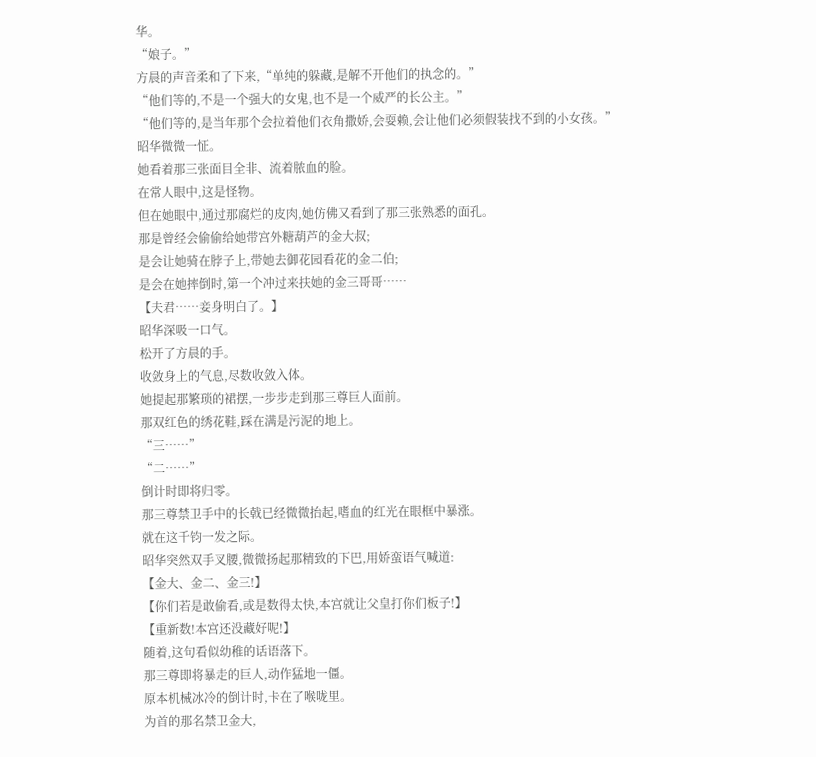华。
“娘子。”
方晨的声音柔和了下来,“单纯的躲藏,是解不开他们的执念的。”
“他们等的,不是一个强大的女鬼,也不是一个威严的长公主。”
“他们等的,是当年那个会拉着他们衣角撒娇,会耍赖,会让他们必须假装找不到的小女孩。”
昭华微微一怔。
她看着那三张面目全非、流着脓血的脸。
在常人眼中,这是怪物。
但在她眼中,通过那腐烂的皮肉,她仿佛又看到了那三张熟悉的面孔。
那是曾经会偷偷给她带宫外糖葫芦的金大叔;
是会让她骑在脖子上,带她去御花园看花的金二伯;
是会在她摔倒时,第一个冲过来扶她的金三哥哥……
【夫君……妾身明白了。】
昭华深吸一口气。
松开了方晨的手。
收敛身上的气息,尽数收敛入体。
她提起那繁琐的裙摆,一步步走到那三尊巨人面前。
那双红色的绣花鞋,踩在满是污泥的地上。
“三……”
“二……”
倒计时即将归零。
那三尊禁卫手中的长戟已经微微抬起,嗜血的红光在眼框中暴涨。
就在这千钧一发之际。
昭华突然双手叉腰,微微扬起那精致的下巴,用娇蛮语气喊道:
【金大、金二、金三!】
【你们若是敢偷看,或是数得太快,本宫就让父皇打你们板子!】
【重新数!本宫还没藏好呢!】
随着,这句看似幼稚的话语落下。
那三尊即将暴走的巨人,动作猛地一僵。
原本机械冰冷的倒计时,卡在了喉咙里。
为首的那名禁卫金大,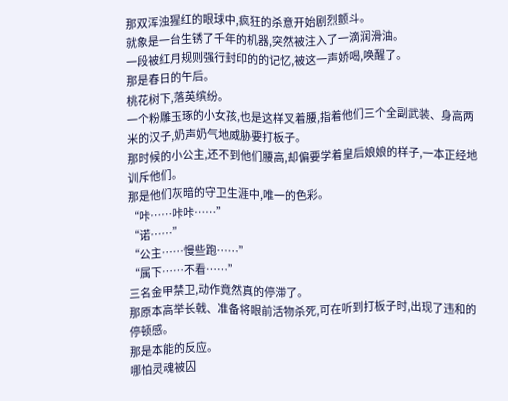那双浑浊猩红的眼球中,疯狂的杀意开始剧烈颤斗。
就象是一台生锈了千年的机器,突然被注入了一滴润滑油。
一段被红月规则强行封印的的记忆,被这一声娇喝,唤醒了。
那是春日的午后。
桃花树下,落英缤纷。
一个粉雕玉琢的小女孩,也是这样叉着腰,指着他们三个全副武装、身高两米的汉子,奶声奶气地威胁要打板子。
那时候的小公主,还不到他们腰高,却偏要学着皇后娘娘的样子,一本正经地训斥他们。
那是他们灰暗的守卫生涯中,唯一的色彩。
“咔……咔咔……”
“诺……”
“公主……慢些跑……”
“属下……不看……”
三名金甲禁卫,动作竟然真的停滞了。
那原本高举长戟、准备将眼前活物杀死,可在听到打板子时,出现了违和的停顿感。
那是本能的反应。
哪怕灵魂被囚